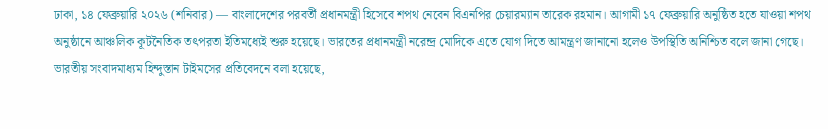ঢাকা, ১৪ ফেব্রুয়ারি ২০২৬ (শনিবার) — বাংলাদেশের পরবর্তী প্রধানমন্ত্রী হিসেবে শপথ নেবেন বিএনপির চেয়ারম্যান তারেক রহমান। আগামী ১৭ ফেব্রুয়ারি অনুষ্ঠিত হতে যাওয়া শপথ অনুষ্ঠানে আঞ্চলিক কূটনৈতিক তৎপরতা ইতিমধ্যেই শুরু হয়েছে। ভারতের প্রধানমন্ত্রী নরেন্দ্র মোদিকে এতে যোগ দিতে আমন্ত্রণ জানানো হলেও উপস্থিতি অনিশ্চিত বলে জানা গেছে।
ভারতীয় সংবাদমাধ্যম হিন্দুস্তান টাইমসের প্রতিবেদনে বলা হয়েছে,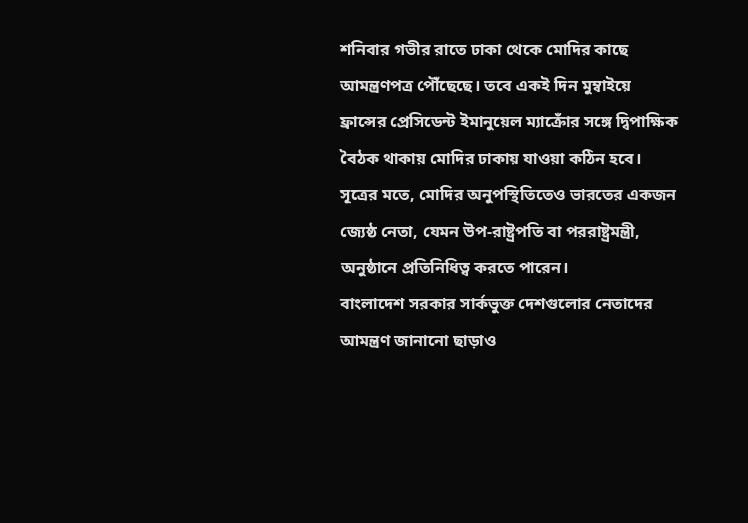শনিবার গভীর রাতে ঢাকা থেকে মোদির কাছে আমন্ত্রণপত্র পৌঁছেছে। তবে একই দিন মুম্বাইয়ে ফ্রান্সের প্রেসিডেন্ট ইমানুয়েল ম্যাক্রোঁর সঙ্গে দ্বিপাক্ষিক বৈঠক থাকায় মোদির ঢাকায় যাওয়া কঠিন হবে। সূত্রের মতে, মোদির অনুপস্থিতিতেও ভারতের একজন জ্যেষ্ঠ নেতা, যেমন উপ-রাষ্ট্রপতি বা পররাষ্ট্রমন্ত্রী, অনুষ্ঠানে প্রতিনিধিত্ব করতে পারেন।
বাংলাদেশ সরকার সার্কভুক্ত দেশগুলোর নেতাদের আমন্ত্রণ জানানো ছাড়াও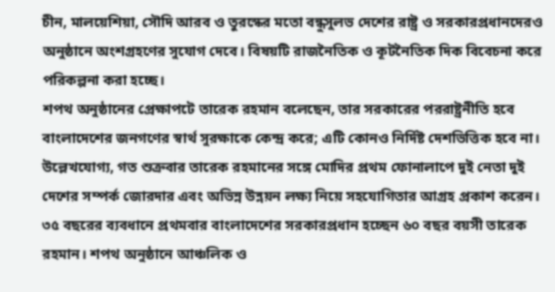চীন, মালয়েশিয়া, সৌদি আরব ও তুরস্কের মতো বন্ধুসুলভ দেশের রাষ্ট্র ও সরকারপ্রধানদেরও অনুষ্ঠানে অংশগ্রহণের সুযোগ দেবে। বিষয়টি রাজনৈতিক ও কূটনৈতিক দিক বিবেচনা করে পরিকল্পনা করা হচ্ছে।
শপথ অনুষ্ঠানের প্রেক্ষাপটে তারেক রহমান বলেছেন, তার সরকারের পররাষ্ট্রনীতি হবে বাংলাদেশের জনগণের স্বার্থ সুরক্ষাকে কেন্দ্র করে; এটি কোনও নির্দিষ্ট দেশভিত্তিক হবে না। উল্লেখযোগ্য, গত শুক্রবার তারেক রহমানের সঙ্গে মোদির প্রথম ফোনালাপে দুই নেতা দুই দেশের সম্পর্ক জোরদার এবং অভিন্ন উন্নয়ন লক্ষ্য নিয়ে সহযোগিতার আগ্রহ প্রকাশ করেন।
৩৫ বছরের ব্যবধানে প্রথমবার বাংলাদেশের সরকারপ্রধান হচ্ছেন ৬০ বছর বয়সী তারেক রহমান। শপথ অনুষ্ঠানে আঞ্চলিক ও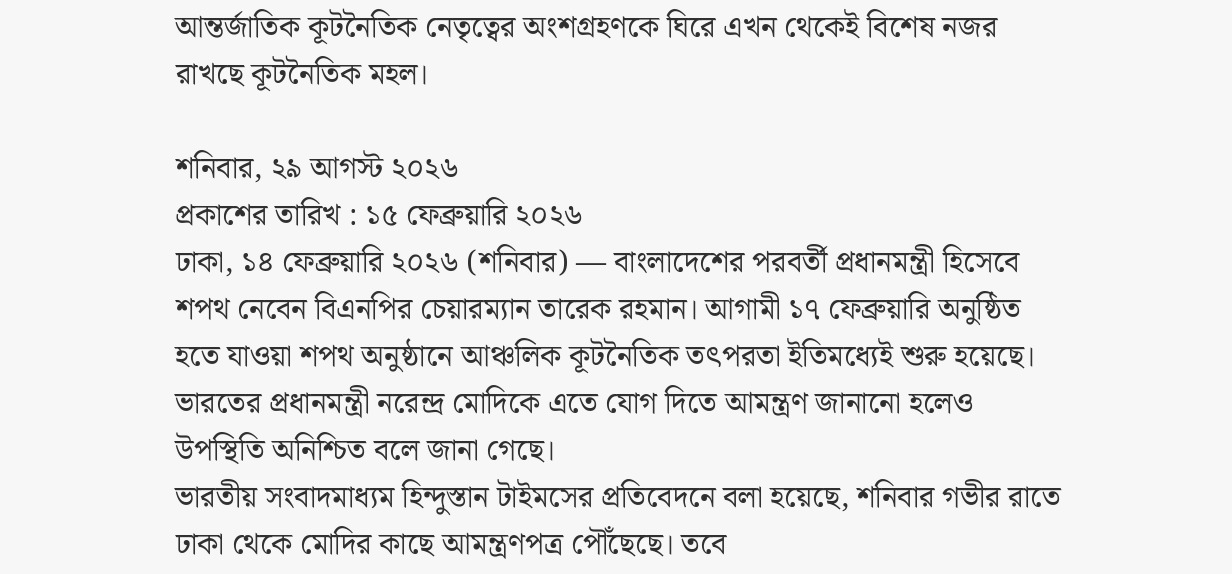আন্তর্জাতিক কূটনৈতিক নেতৃত্বের অংশগ্রহণকে ঘিরে এখন থেকেই বিশেষ নজর রাখছে কূটনৈতিক মহল।

শনিবার, ২৯ আগস্ট ২০২৬
প্রকাশের তারিখ : ১৫ ফেব্রুয়ারি ২০২৬
ঢাকা, ১৪ ফেব্রুয়ারি ২০২৬ (শনিবার) — বাংলাদেশের পরবর্তী প্রধানমন্ত্রী হিসেবে শপথ নেবেন বিএনপির চেয়ারম্যান তারেক রহমান। আগামী ১৭ ফেব্রুয়ারি অনুষ্ঠিত হতে যাওয়া শপথ অনুষ্ঠানে আঞ্চলিক কূটনৈতিক তৎপরতা ইতিমধ্যেই শুরু হয়েছে। ভারতের প্রধানমন্ত্রী নরেন্দ্র মোদিকে এতে যোগ দিতে আমন্ত্রণ জানানো হলেও উপস্থিতি অনিশ্চিত বলে জানা গেছে।
ভারতীয় সংবাদমাধ্যম হিন্দুস্তান টাইমসের প্রতিবেদনে বলা হয়েছে, শনিবার গভীর রাতে ঢাকা থেকে মোদির কাছে আমন্ত্রণপত্র পৌঁছেছে। তবে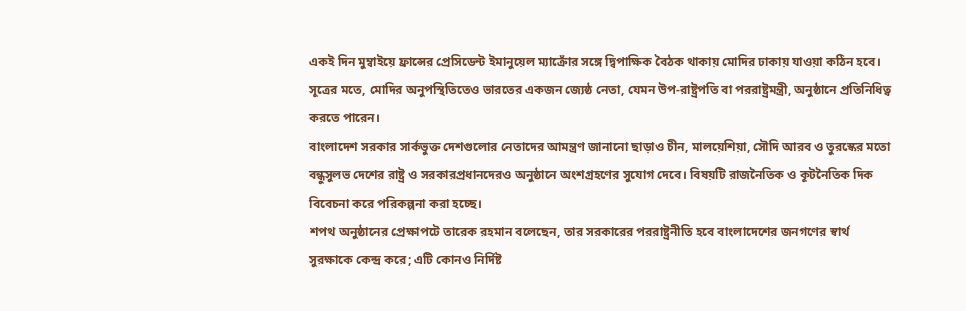একই দিন মুম্বাইয়ে ফ্রান্সের প্রেসিডেন্ট ইমানুয়েল ম্যাক্রোঁর সঙ্গে দ্বিপাক্ষিক বৈঠক থাকায় মোদির ঢাকায় যাওয়া কঠিন হবে। সূত্রের মতে, মোদির অনুপস্থিতিতেও ভারতের একজন জ্যেষ্ঠ নেতা, যেমন উপ-রাষ্ট্রপতি বা পররাষ্ট্রমন্ত্রী, অনুষ্ঠানে প্রতিনিধিত্ব করতে পারেন।
বাংলাদেশ সরকার সার্কভুক্ত দেশগুলোর নেতাদের আমন্ত্রণ জানানো ছাড়াও চীন, মালয়েশিয়া, সৌদি আরব ও তুরস্কের মতো বন্ধুসুলভ দেশের রাষ্ট্র ও সরকারপ্রধানদেরও অনুষ্ঠানে অংশগ্রহণের সুযোগ দেবে। বিষয়টি রাজনৈতিক ও কূটনৈতিক দিক বিবেচনা করে পরিকল্পনা করা হচ্ছে।
শপথ অনুষ্ঠানের প্রেক্ষাপটে তারেক রহমান বলেছেন, তার সরকারের পররাষ্ট্রনীতি হবে বাংলাদেশের জনগণের স্বার্থ সুরক্ষাকে কেন্দ্র করে; এটি কোনও নির্দিষ্ট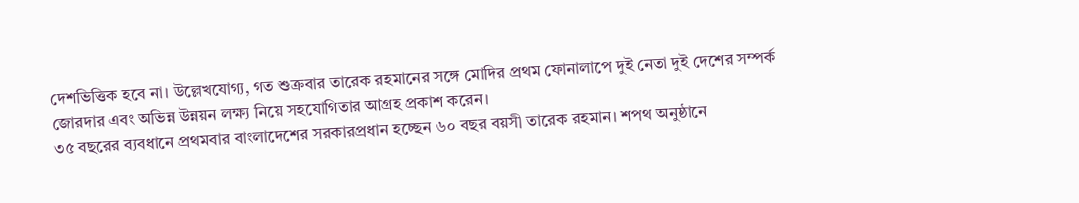দেশভিত্তিক হবে না। উল্লেখযোগ্য, গত শুক্রবার তারেক রহমানের সঙ্গে মোদির প্রথম ফোনালাপে দুই নেতা দুই দেশের সম্পর্ক জোরদার এবং অভিন্ন উন্নয়ন লক্ষ্য নিয়ে সহযোগিতার আগ্রহ প্রকাশ করেন।
৩৫ বছরের ব্যবধানে প্রথমবার বাংলাদেশের সরকারপ্রধান হচ্ছেন ৬০ বছর বয়সী তারেক রহমান। শপথ অনুষ্ঠানে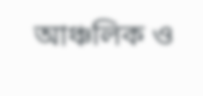আঞ্চলিক ও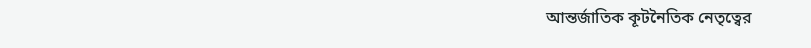আন্তর্জাতিক কূটনৈতিক নেতৃত্বের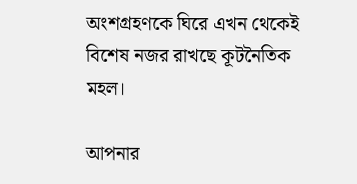অংশগ্রহণকে ঘিরে এখন থেকেই বিশেষ নজর রাখছে কূটনৈতিক মহল।

আপনার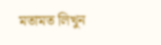মতামত লিখুন